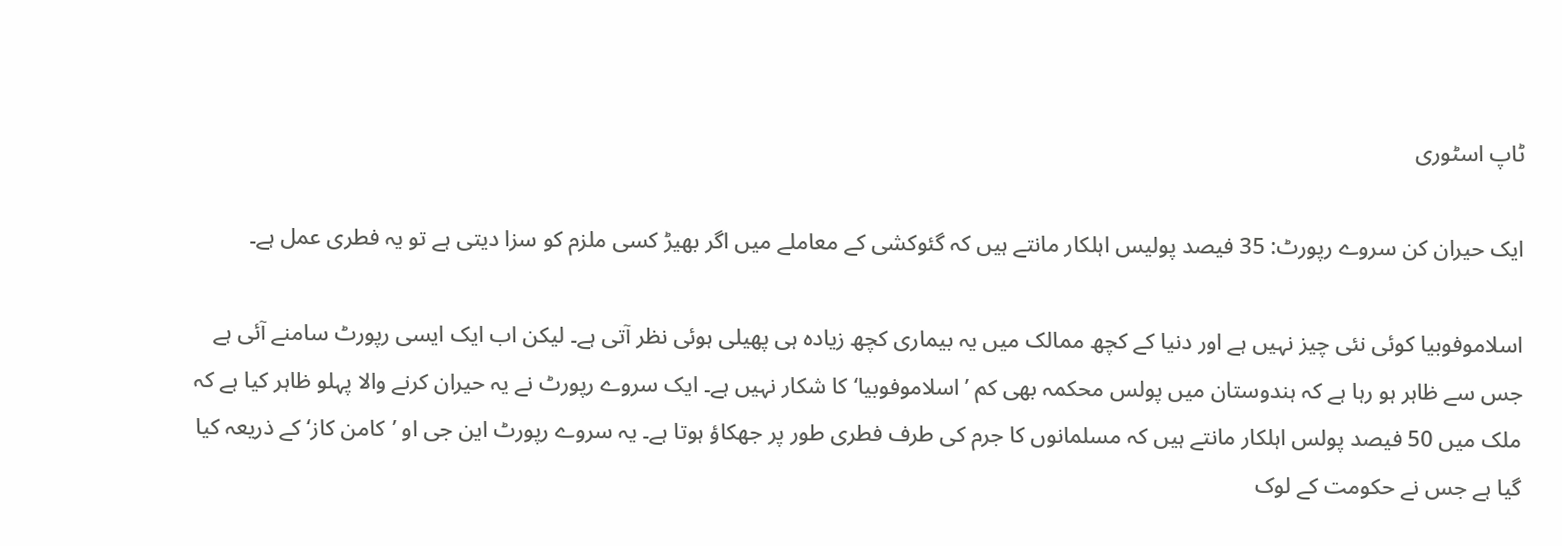ٹاپ اسٹوری

ایک حیران کن سروے رپورٹ: 35 فیصد پولیس اہلکار مانتے ہیں کہ گئوکشی کے معاملے میں اگر بھیڑ کسی ملزم کو سزا دیتی ہے تو یہ فطری عمل ہے۔

اسلاموفوبیا کوئی نئی چیز نہیں ہے اور دنیا کے کچھ ممالک میں یہ بیماری کچھ زیادہ ہی پھیلی ہوئی نظر آتی ہے۔ لیکن اب ایک ایسی رپورٹ سامنے آئی ہے جس سے ظاہر ہو رہا ہے کہ ہندوستان میں پولس محکمہ بھی کم ’اسلاموفوبیا‘ کا شکار نہیں ہے۔ ایک سروے رپورٹ نے یہ حیران کرنے والا پہلو ظاہر کیا ہے کہ ملک میں 50 فیصد پولس اہلکار مانتے ہیں کہ مسلمانوں کا جرم کی طرف فطری طور پر جھکاؤ ہوتا ہے۔ یہ سروے رپورٹ این جی او ’کامن کاز‘ کے ذریعہ کیا گیا ہے جس نے حکومت کے لوک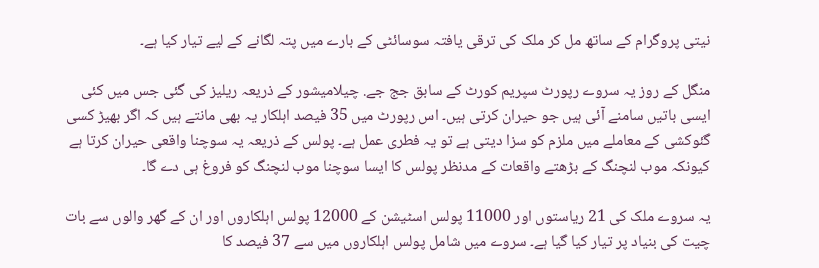نیتی پروگرام کے ساتھ مل کر ملک کی ترقی یافتہ سوسائٹی کے بارے میں پتہ لگانے کے لیے تیار کیا ہے۔

منگل کے روز یہ سروے رپورٹ سپریم کورٹ کے سابق جج جے. چیلامیشور کے ذریعہ ریلیز کی گئی جس میں کئی ایسی باتیں سامنے آئی ہیں جو حیران کرتی ہیں۔ اس رپورٹ میں 35 فیصد اہلکار یہ بھی مانتے ہیں کہ اگر بھیڑ کسی گئوکشی کے معاملے میں ملزم کو سزا دیتی ہے تو یہ فطری عمل ہے۔ پولس کے ذریعہ یہ سوچنا واقعی حیران کرتا ہے کیونکہ موب لنچنگ کے بڑھتے واقعات کے مدنظر پولس کا ایسا سوچنا موب لنچنگ کو فروغ ہی دے گا۔

یہ سروے ملک کی 21 ریاستوں اور 11000 پولس اسٹیشن کے 12000 پولس اہلکاروں اور ان کے گھر والوں سے بات چیت کی بنیاد پر تیار کیا گیا ہے۔ سروے میں شامل پولس اہلکاروں میں سے 37 فیصد کا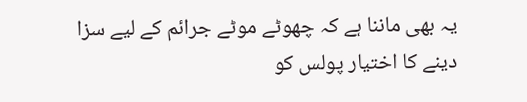یہ بھی ماننا ہے کہ چھوٹے موٹے جرائم کے لیے سزا دینے کا اختیار پولس کو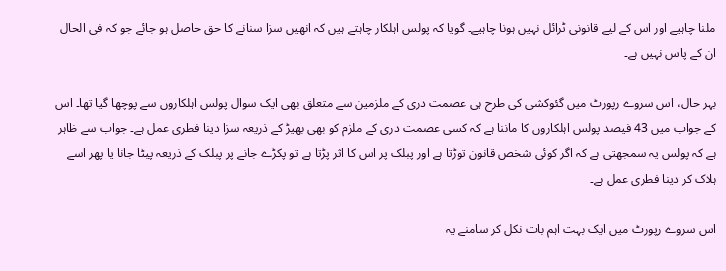ملنا چاہیے اور اس کے لیے قانونی ٹرائل نہیں ہونا چاہیے۔ گویا کہ پولس اہلکار چاہتے ہیں کہ انھیں سزا سنانے کا حق حاصل ہو جائے جو کہ فی الحال ان کے پاس نہیں ہے۔

بہر حال، اس سروے رپورٹ میں گئوکشی کی طرح ہی عصمت دری کے ملزمین سے متعلق بھی ایک سوال پولس اہلکاروں سے پوچھا گیا تھا۔ اس کے جواب میں 43 فیصد پولس اہلکاروں کا ماننا ہے کہ کسی عصمت دری کے ملزم کو بھی بھیڑ کے ذریعہ سزا دینا فطری عمل ہے۔ جواب سے ظاہر ہے کہ پولس یہ سمجھتی ہے کہ اگر کوئی شخص قانون توڑتا ہے اور پبلک پر اس کا اثر پڑتا ہے تو پکڑے جانے پر پبلک کے ذریعہ پیٹا جانا یا پھر اسے ہلاک کر دینا فطری عمل ہے۔

اس سروے رپورٹ میں ایک بہت اہم بات نکل کر سامنے یہ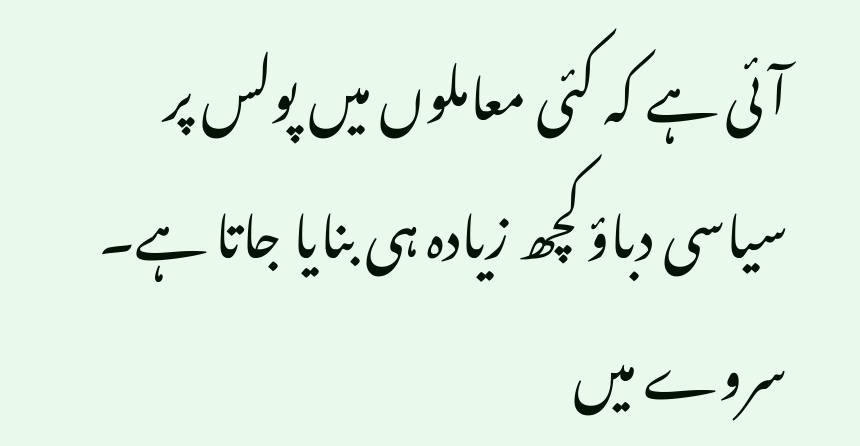آئی ہے کہ کئی معاملوں میں پولس پر سیاسی دباؤ کچھ زیادہ ہی بنایا جاتا ہے۔ سروے میں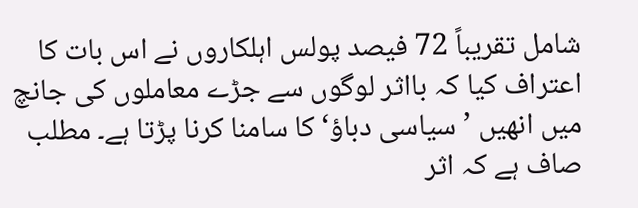شامل تقریباً 72 فیصد پولس اہلکاروں نے اس بات کا اعتراف کیا کہ بااثر لوگوں سے جڑے معاملوں کی جانچ میں انھیں ’سیاسی دباؤ‘ کا سامنا کرنا پڑتا ہے۔ مطلب صاف ہے کہ اثر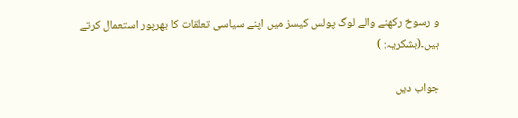و رسوخ رکھنے والے لوگ پولس کیسز میں اپنے سیاسی تعلقات کا بھرپور استعمال کرتے ہیں۔(بشکریہ: )

جواب دیں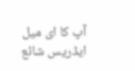آپ کا ای میل ایڈریس شائع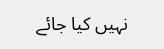نہیں کیا جائے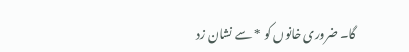گا۔ ضروری خانوں کو * سے نشان زد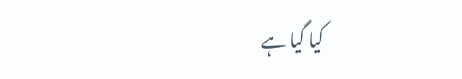کیا گیا ہے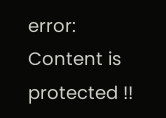error: Content is protected !!